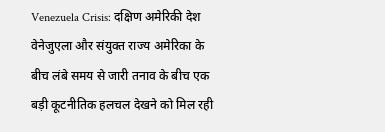Venezuela Crisis: दक्षिण अमेरिकी देश वेनेजुएला और संयुक्त राज्य अमेरिका के बीच लंबे समय से जारी तनाव के बीच एक बड़ी कूटनीतिक हलचल देखने को मिल रही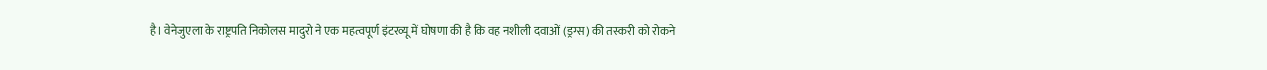है। वेनेजुएला के राष्ट्रपति निकोलस मादुरो ने एक महत्वपूर्ण इंटरव्यू में घोषणा की है कि वह नशीली दवाओं (ड्रग्स) की तस्करी को रोकने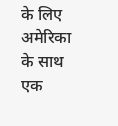के लिए अमेरिका के साथ एक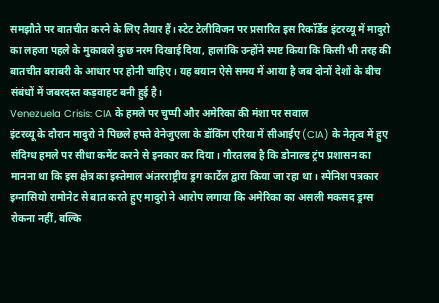समझौते पर बातचीत करने के लिए तैयार हैं। स्टेट टेलीविजन पर प्रसारित इस रिकॉर्डेड इंटरव्यू में मादुरो का लहजा पहले के मुकाबले कुछ नरम दिखाई दिया, हालांकि उन्होंने स्पष्ट किया कि किसी भी तरह की बातचीत बराबरी के आधार पर होनी चाहिए। यह बयान ऐसे समय में आया है जब दोनों देशों के बीच संबंधों में जबरदस्त कड़वाहट बनी हुई है।
Venezuela Crisis: CIA के हमले पर चुप्पी और अमेरिका की मंशा पर सवाल
इंटरव्यू के दौरान मादुरो ने पिछले हफ्ते वेनेजुएला के डॉकिंग एरिया में सीआईए (CIA) के नेतृत्व में हुए संदिग्ध हमले पर सीधा कमेंट करने से इनकार कर दिया। गौरतलब है कि डोनाल्ड ट्रंप प्रशासन का मानना था कि इस क्षेत्र का इस्तेमाल अंतरराष्ट्रीय ड्रग कार्टेल द्वारा किया जा रहा था। स्पेनिश पत्रकार इग्नासियो रामोनेट से बात करते हुए मादुरो ने आरोप लगाया कि अमेरिका का असली मकसद ड्रग्स रोकना नहीं, बल्कि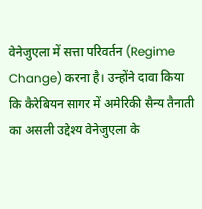वेनेजुएला में सत्ता परिवर्तन (Regime Change) करना है। उन्होंने दावा किया कि कैरेबियन सागर में अमेरिकी सैन्य तैनाती का असली उद्देश्य वेनेजुएला के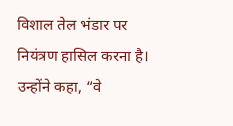विशाल तेल भंडार पर नियंत्रण हासिल करना है। उन्होंने कहा, “वे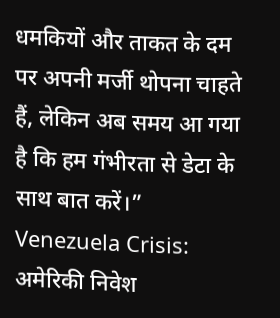धमकियों और ताकत के दम पर अपनी मर्जी थोपना चाहते हैं, लेकिन अब समय आ गया है कि हम गंभीरता से डेटा के साथ बात करें।”
Venezuela Crisis: अमेरिकी निवेश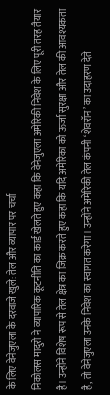के लिए वेनेजुएला के दरवाजे खुले: तेल और व्यापार पर चर्चा
निकोलस मादुरो ने व्यापारिक कूटनीति का कार्ड खेलते हुए कहा कि वेनेजुएला अमेरिकी निवेश के लिए पूरी तरह तैयार है। उन्होंने विशेष रूप से तेल क्षेत्र का जिक्र करते हुए कहा कि यदि अमेरिका को ऊर्जा सुरक्षा और तेल की आवश्यकता है, तो वेनेजुएला उनके निवेश का स्वागत करेगा। उन्होंने अमेरिकी तेल कंपनी ‘शेवरॉन’ का उदाहरण देते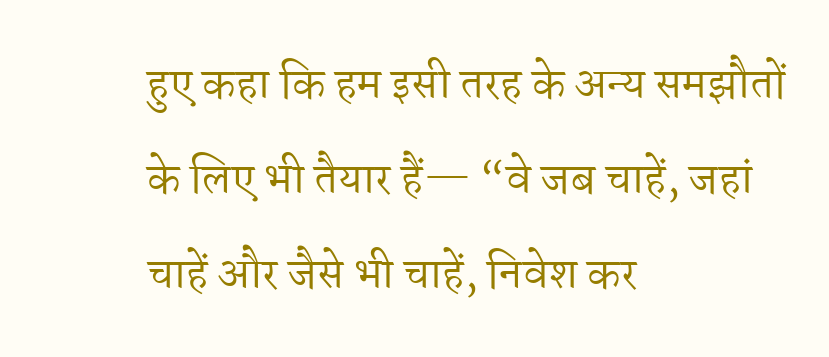हुए कहा कि हम इसी तरह के अन्य समझौतों के लिए भी तैयार हैं— “वे जब चाहें, जहां चाहें और जैसे भी चाहें, निवेश कर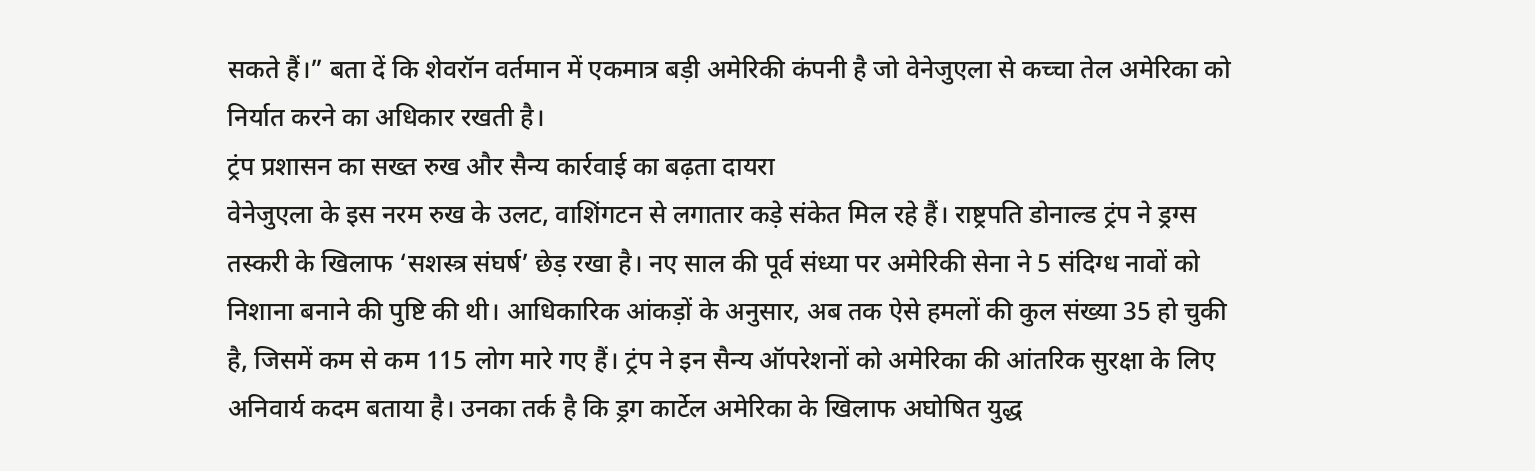सकते हैं।” बता दें कि शेवरॉन वर्तमान में एकमात्र बड़ी अमेरिकी कंपनी है जो वेनेजुएला से कच्चा तेल अमेरिका को निर्यात करने का अधिकार रखती है।
ट्रंप प्रशासन का सख्त रुख और सैन्य कार्रवाई का बढ़ता दायरा
वेनेजुएला के इस नरम रुख के उलट, वाशिंगटन से लगातार कड़े संकेत मिल रहे हैं। राष्ट्रपति डोनाल्ड ट्रंप ने ड्रग्स तस्करी के खिलाफ ‘सशस्त्र संघर्ष’ छेड़ रखा है। नए साल की पूर्व संध्या पर अमेरिकी सेना ने 5 संदिग्ध नावों को निशाना बनाने की पुष्टि की थी। आधिकारिक आंकड़ों के अनुसार, अब तक ऐसे हमलों की कुल संख्या 35 हो चुकी है, जिसमें कम से कम 115 लोग मारे गए हैं। ट्रंप ने इन सैन्य ऑपरेशनों को अमेरिका की आंतरिक सुरक्षा के लिए अनिवार्य कदम बताया है। उनका तर्क है कि ड्रग कार्टेल अमेरिका के खिलाफ अघोषित युद्ध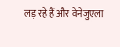लड़ रहे हैं और वेनेजुएला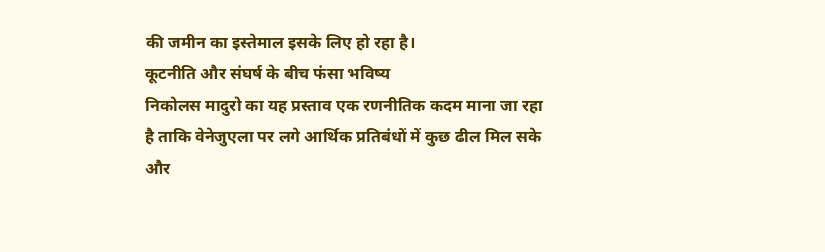की जमीन का इस्तेमाल इसके लिए हो रहा है।
कूटनीति और संघर्ष के बीच फंसा भविष्य
निकोलस मादुरो का यह प्रस्ताव एक रणनीतिक कदम माना जा रहा है ताकि वेनेजुएला पर लगे आर्थिक प्रतिबंधों में कुछ ढील मिल सके और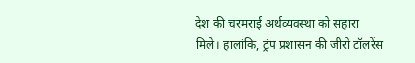देश की चरमराई अर्थव्यवस्था को सहारा मिले। हालांकि, ट्रंप प्रशासन की जीरो टॉलरेंस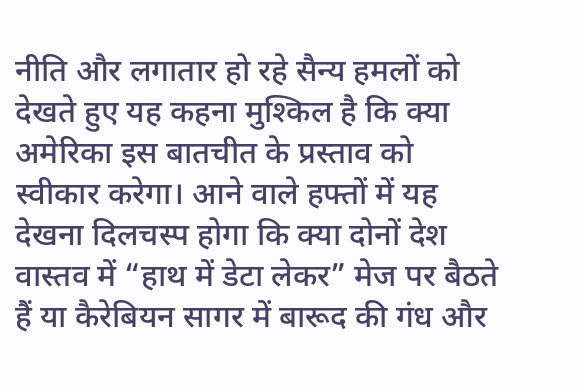नीति और लगातार हो रहे सैन्य हमलों को देखते हुए यह कहना मुश्किल है कि क्या अमेरिका इस बातचीत के प्रस्ताव को स्वीकार करेगा। आने वाले हफ्तों में यह देखना दिलचस्प होगा कि क्या दोनों देश वास्तव में “हाथ में डेटा लेकर” मेज पर बैठते हैं या कैरेबियन सागर में बारूद की गंध और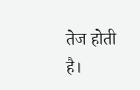तेज होती है।